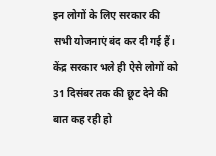इन लोगों के लिए सरकार की सभी योजनाएं बंद कर दी गई हैं। केंद्र सरकार भले ही ऐसे लोगों को 31 दिसंबर तक की छूट देने की बात कह रही हो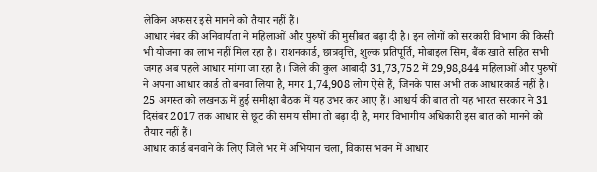लेकिन अफसर इसे मानने को तैयार नहीं हैं।
आधार नंबर की अनिवार्यता ने महिलाओं और पुरुषों की मुसीबत बढ़ा दी है। इन लोगों को सरकारी विभाग की किसी भी योजना का लाभ नहीं मिल रहा है। राशनकार्ड, छात्रवृत्ति, शुल्क प्रतिपूर्ति, मोबाइल सिम, बैंक खाते सहित सभी जगह अब पहले आधार मांगा जा रहा है। जिले की कुल आबादी 31,73,752 में 29,98,844 महिलाओं और पुरुषों ने अपना आधार कार्ड तो बनवा लिया है, मगर 1,74,908 लोग ऐसे हैं, जिनके पास अभी तक आधारकार्ड नहीं है। 25 अगस्त को लखनऊ में हुई समीक्षा बैठक में यह उभर कर आए हैं। आश्चर्य की बात तो यह भारत सरकार ने 31 दिसंबर 2017 तक आधार से छूट की समय सीमा तो बढ़ा दी है, मगर विभागीय अधिकारी इस बात को मानने को तैयार नहीं हैं।
आधार कार्ड बनवाने के लिए जिले भर में अभियान चला, विकास भवन में आधार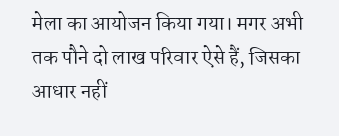मेला का आयोजन किया गया। मगर अभी तक पौने दो लाख परिवार ऐसे हैं, जिसका आधार नहीं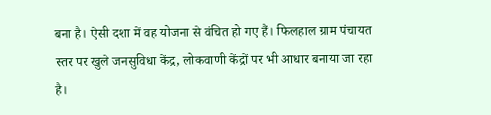बना है। ऐसी दशा में वह योजना से वंचित हो गए हैं। फिलहाल ग्राम पंचायत स्तर पर खुले जनसुविधा केंद्र, लोकवाणी केंद्रों पर भी आधार बनाया जा रहा है।